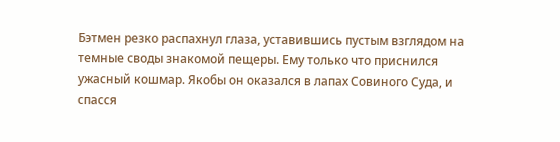Бэтмен резко распахнул глаза, уставившись пустым взглядом на темные своды знакомой пещеры. Ему только что приснился ужасный кошмар. Якобы он оказался в лапах Совиного Суда, и спасся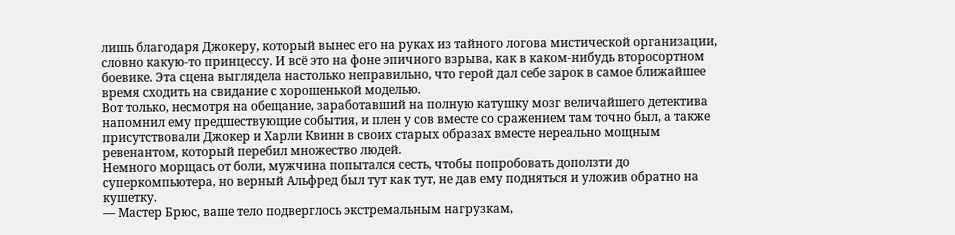лишь благодаря Джокеру, который вынес его на руках из тайного логова мистической организации, словно какую-то принцессу. И всё это на фоне эпичного взрыва, как в каком-нибудь второсортном боевике. Эта сцена выглядела настолько неправильно, что герой дал себе зарок в самое ближайшее время сходить на свидание с хорошенькой моделью.
Вот только, несмотря на обещание, заработавший на полную катушку мозг величайшего детектива напомнил ему предшествующие события, и плен у сов вместе со сражением там точно был, а также присутствовали Джокер и Харли Квинн в своих старых образах вместе нереально мощным ревенантом, который перебил множество людей.
Немного морщась от боли, мужчина попытался сесть, чтобы попробовать доползти до суперкомпьютера, но верный Альфред был тут как тут, не дав ему подняться и уложив обратно на кушетку.
— Мастер Брюс, ваше тело подверглось экстремальным нагрузкам,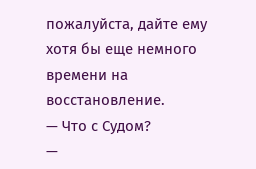пожалуйста, дайте ему хотя бы еще немного времени на восстановление.
— Что с Судом?
—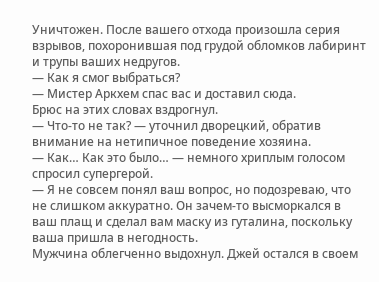Уничтожен. После вашего отхода произошла серия взрывов, похоронившая под грудой обломков лабиринт и трупы ваших недругов.
— Как я смог выбраться?
— Мистер Аркхем спас вас и доставил сюда.
Брюс на этих словах вздрогнул.
— Что-то не так? — уточнил дворецкий, обратив внимание на нетипичное поведение хозяина.
— Как… Как это было… — немного хриплым голосом спросил супергерой.
— Я не совсем понял ваш вопрос, но подозреваю, что не слишком аккуратно. Он зачем-то высморкался в ваш плащ и сделал вам маску из гуталина, поскольку ваша пришла в негодность.
Мужчина облегченно выдохнул. Джей остался в своем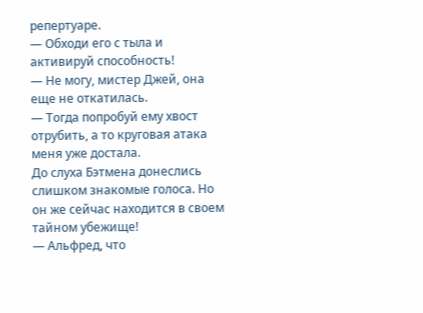репертуаре.
— Обходи его с тыла и активируй способность!
— Не могу, мистер Джей, она еще не откатилась.
— Тогда попробуй ему хвост отрубить, а то круговая атака меня уже достала.
До слуха Бэтмена донеслись слишком знакомые голоса. Но он же сейчас находится в своем тайном убежище!
— Альфред, что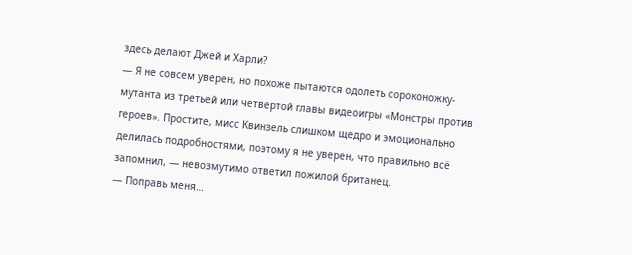здесь делают Джей и Харли?
— Я не совсем уверен, но похоже пытаются одолеть сороконожку-мутанта из третьей или четвертой главы видеоигры «Монстры против героев». Простите, мисс Квинзель слишком щедро и эмоционально делилась подробностями, поэтому я не уверен, что правильно всё запомнил, — невозмутимо ответил пожилой британец.
— Поправь меня…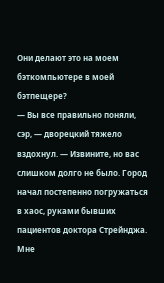Они делают это на моем бэткомпьютере в моей бэтпещере?
— Вы все правильно поняли, сэр, — дворецкий тяжело вздохнул. — Извините, но вас слишком долго не было. Город начал постепенно погружаться в хаос, руками бывших пациентов доктора Стрейнджа. Мне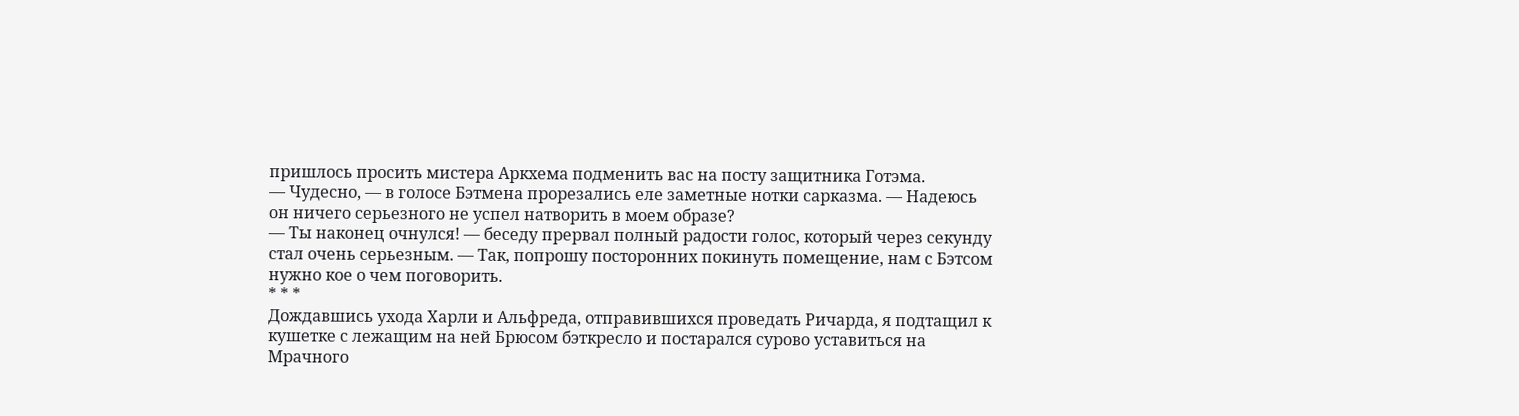пришлось просить мистера Аркхема подменить вас на посту защитника Готэма.
— Чудесно, — в голосе Бэтмена прорезались еле заметные нотки сарказма. — Надеюсь он ничего серьезного не успел натворить в моем образе?
— Ты наконец очнулся! — беседу прервал полный радости голос, который через секунду стал очень серьезным. — Так, попрошу посторонних покинуть помещение, нам с Бэтсом нужно кое о чем поговорить.
* * *
Дождавшись ухода Харли и Альфреда, отправившихся проведать Ричарда, я подтащил к кушетке с лежащим на ней Брюсом бэткресло и постарался сурово уставиться на Мрачного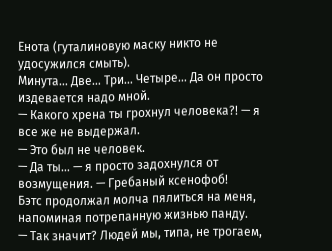Енота (гуталиновую маску никто не удосужился смыть).
Минута… Две… Три… Четыре… Да он просто издевается надо мной.
— Какого хрена ты грохнул человека?! — я все же не выдержал.
— Это был не человек.
— Да ты… — я просто задохнулся от возмущения. — Гребаный ксенофоб!
Бэтс продолжал молча пялиться на меня, напоминая потрепанную жизнью панду.
— Так значит? Людей мы, типа, не трогаем,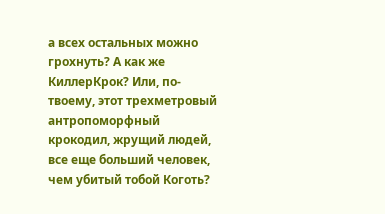а всех остальных можно грохнуть? А как же КиллерКрок? Или, по-твоему, этот трехметровый антропоморфный крокодил, жрущий людей, все еще больший человек, чем убитый тобой Коготь?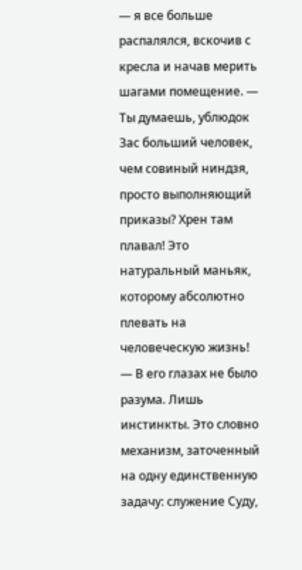— я все больше распалялся, вскочив с кресла и начав мерить шагами помещение. — Ты думаешь, ублюдок Зас больший человек, чем совиный ниндзя, просто выполняющий приказы? Хрен там плавал! Это натуральный маньяк, которому абсолютно плевать на человеческую жизнь!
— В его глазах не было разума. Лишь инстинкты. Это словно механизм, заточенный на одну единственную задачу: служение Суду,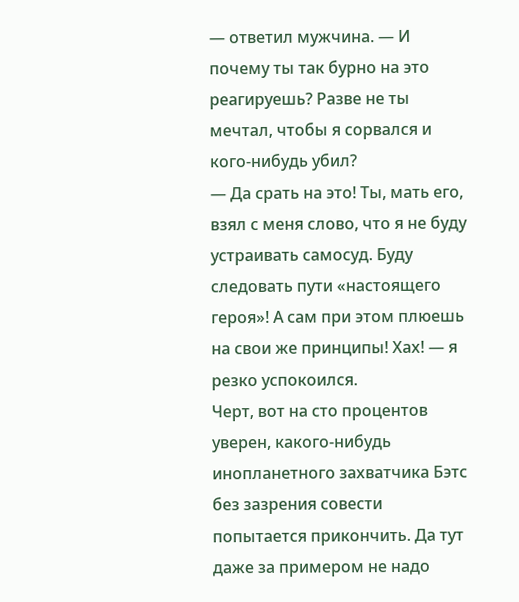— ответил мужчина. — И почему ты так бурно на это реагируешь? Разве не ты мечтал, чтобы я сорвался и кого-нибудь убил?
— Да срать на это! Ты, мать его, взял с меня слово, что я не буду устраивать самосуд. Буду следовать пути «настоящего героя»! А сам при этом плюешь на свои же принципы! Хах! — я резко успокоился.
Черт, вот на сто процентов уверен, какого-нибудь инопланетного захватчика Бэтс без зазрения совести попытается прикончить. Да тут даже за примером не надо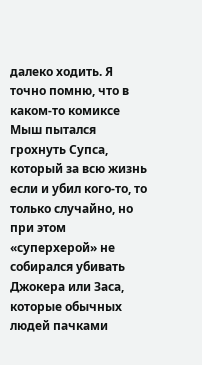далеко ходить. Я точно помню, что в каком-то комиксе Мыш пытался грохнуть Супса, который за всю жизнь если и убил кого-то, то только случайно, но при этом «суперхерой» не собирался убивать Джокера или Заса, которые обычных людей пачками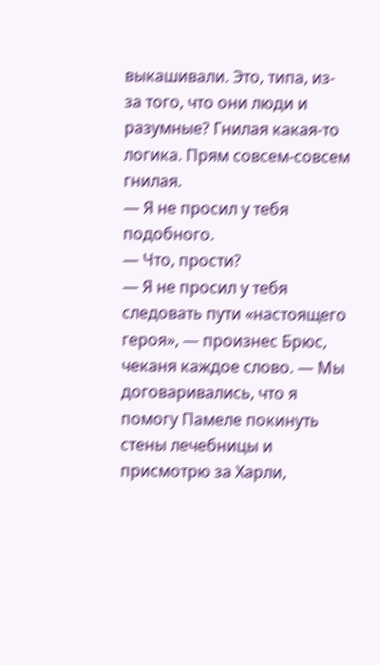выкашивали. Это, типа, из-за того, что они люди и разумные? Гнилая какая-то логика. Прям совсем-совсем гнилая.
— Я не просил у тебя подобного.
— Что, прости?
— Я не просил у тебя следовать пути «настоящего героя», — произнес Брюс, чеканя каждое слово. — Мы договаривались, что я помогу Памеле покинуть стены лечебницы и присмотрю за Харли,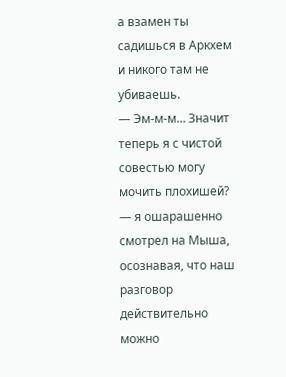а взамен ты садишься в Аркхем и никого там не убиваешь.
— Эм-м-м… Значит теперь я с чистой совестью могу мочить плохишей? — я ошарашенно смотрел на Мыша, осознавая, что наш разговор действительно можно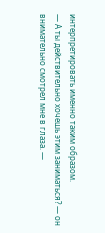интерпретировать именно таким образом.
— А ты действительно хочешь этим заниматься? — он внимательно смотрел мне в глаза. —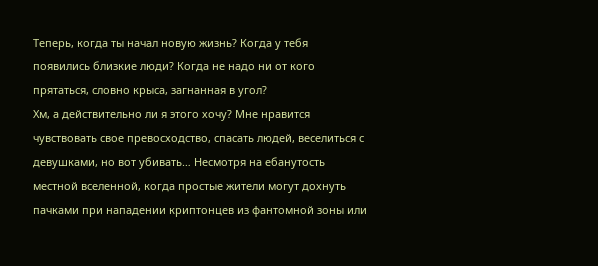Теперь, когда ты начал новую жизнь? Когда у тебя появились близкие люди? Когда не надо ни от кого прятаться, словно крыса, загнанная в угол?
Хм, а действительно ли я этого хочу? Мне нравится чувствовать свое превосходство, спасать людей, веселиться с девушками, но вот убивать… Несмотря на ебанутость местной вселенной, когда простые жители могут дохнуть пачками при нападении криптонцев из фантомной зоны или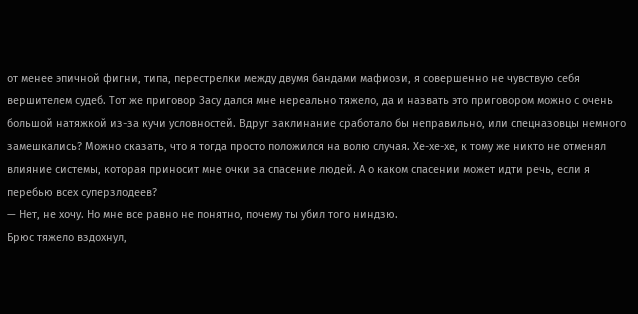от менее эпичной фигни, типа, перестрелки между двумя бандами мафиози, я совершенно не чувствую себя вершителем судеб. Тот же приговор Засу дался мне нереально тяжело, да и назвать это приговором можно с очень большой натяжкой из-за кучи условностей. Вдруг заклинание сработало бы неправильно, или спецназовцы немного замешкались? Можно сказать, что я тогда просто положился на волю случая. Хе-хе-хе, к тому же никто не отменял влияние системы, которая приносит мне очки за спасение людей. А о каком спасении может идти речь, если я перебью всех суперзлодеев?
— Нет, не хочу. Но мне все равно не понятно, почему ты убил того ниндзю.
Брюс тяжело вздохнул,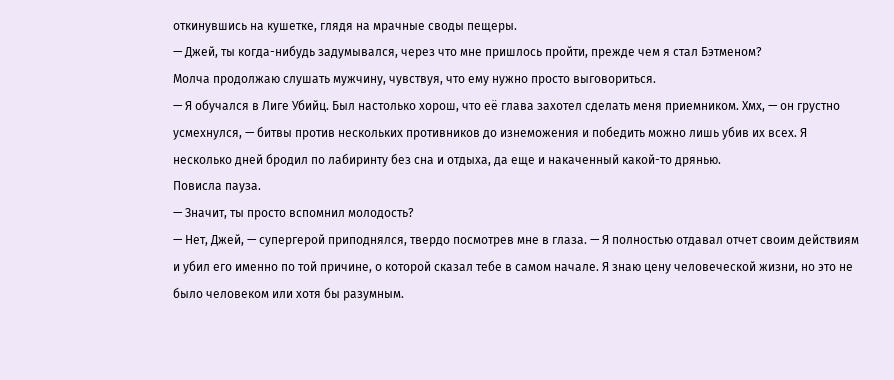откинувшись на кушетке, глядя на мрачные своды пещеры.
— Джей, ты когда-нибудь задумывался, через что мне пришлось пройти, прежде чем я стал Бэтменом?
Молча продолжаю слушать мужчину, чувствуя, что ему нужно просто выговориться.
— Я обучался в Лиге Убийц. Был настолько хорош, что её глава захотел сделать меня приемником. Хмх, — он грустно усмехнулся, — битвы против нескольких противников до изнеможения и победить можно лишь убив их всех. Я несколько дней бродил по лабиринту без сна и отдыха, да еще и накаченный какой-то дрянью.
Повисла пауза.
— Значит, ты просто вспомнил молодость?
— Нет, Джей, — супергерой приподнялся, твердо посмотрев мне в глаза. — Я полностью отдавал отчет своим действиям и убил его именно по той причине, о которой сказал тебе в самом начале. Я знаю цену человеческой жизни, но это не было человеком или хотя бы разумным.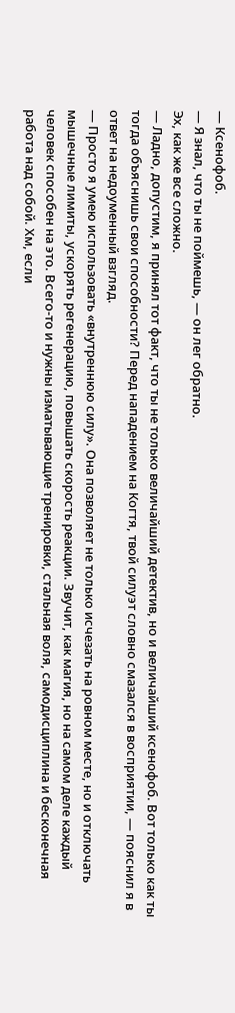— Ксенофоб.
— Я знал, что ты не поймешь, — он лег обратно.
Эх, как же все сложно.
— Ладно, допустим, я принял тот факт, что ты не только величайший детектив, но и величайший ксенофоб. Вот только как ты тогда объяснишь свои способности? Перед нападением на Когтя, твой силуэт словно смазался в восприятии, — пояснил я в ответ на недоуменный взгляд.
— Просто я умею использовать «внутреннюю силу». Она позволяет не только исчезать на ровном месте, но и отключать мышечные лимиты, ускорять регенерацию, повышать скорость реакции. Звучит, как магия, но на самом деле каждый человек способен на это. Всего-то и нужны изматывающие тренировки, стальная воля, самодисциплина и бесконечная работа над собой. Хм, если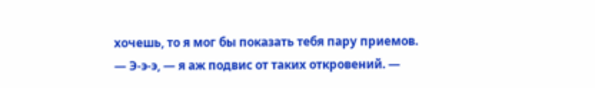хочешь, то я мог бы показать тебя пару приемов.
— Э-э-э, — я аж подвис от таких откровений. —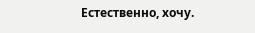Естественно, хочу.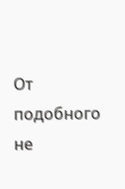От подобного не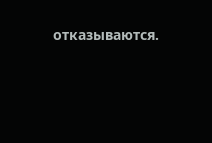отказываются.